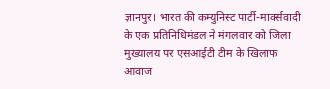ज्ञानपुर। भारत की कम्युनिस्ट पार्टी-मार्क्सवादी के एक प्रतिनिधिमंडल ने मंगलवार को जिला मुख्यालय पर एसआईटी टीम के खिलाफ आवाज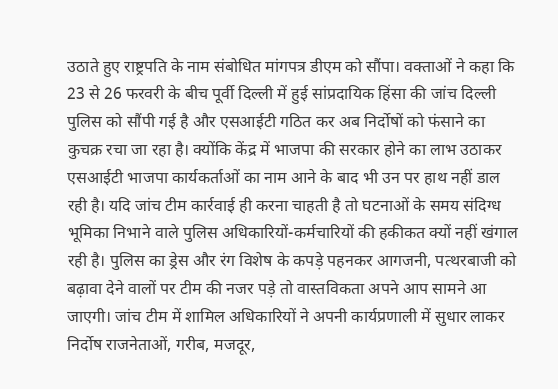उठाते हुए राष्ट्रपति के नाम संबोधित मांगपत्र डीएम को सौंपा। वक्ताओं ने कहा कि 23 से 26 फरवरी के बीच पूर्वी दिल्ली में हुई सांप्रदायिक हिंसा की जांच दिल्ली पुलिस को सौंपी गई है और एसआईटी गठित कर अब निर्दोषों को फंसाने का कुचक्र रचा जा रहा है। क्योंकि केंद्र में भाजपा की सरकार होने का लाभ उठाकर एसआईटी भाजपा कार्यकर्ताओं का नाम आने के बाद भी उन पर हाथ नहीं डाल रही है। यदि जांच टीम कार्रवाई ही करना चाहती है तो घटनाओं के समय संदिग्ध भूमिका निभाने वाले पुलिस अधिकारियों-कर्मचारियों की हकीकत क्यों नहीं खंगाल रही है। पुलिस का ड्रेस और रंग विशेष के कपड़े पहनकर आगजनी, पत्थरबाजी को बढ़ावा देने वालों पर टीम की नजर पड़े तो वास्तविकता अपने आप सामने आ जाएगी। जांच टीम में शामिल अधिकारियों ने अपनी कार्यप्रणाली में सुधार लाकर निर्दोष राजनेताओं, गरीब, मजदूर,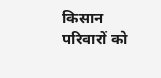किसान परिवारों को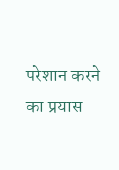परेशान करने का प्रयास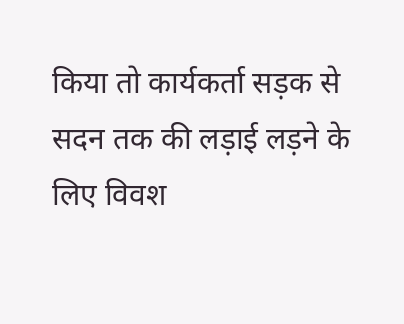किया तो कार्यकर्ता सड़क से सदन तक की लड़ाई लड़ने के लिए विवश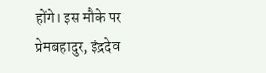होंगे। इस मौके पर प्रेमबहादुर, इंद्रदेव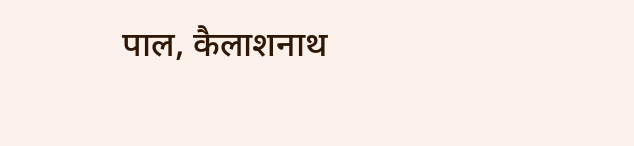पाल, कैलाशनाथ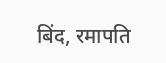बिंद, रमापति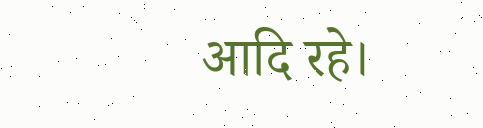आदि रहे।